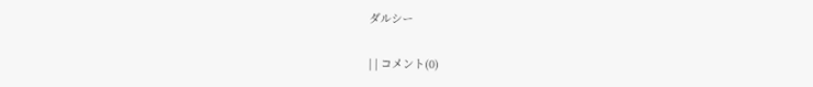ダルシー

| | コメント(0)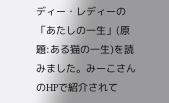ディー・レディーの「あたしの一生」(原題:ある猫の一生)を読みました。みーこさんのHPで紹介されて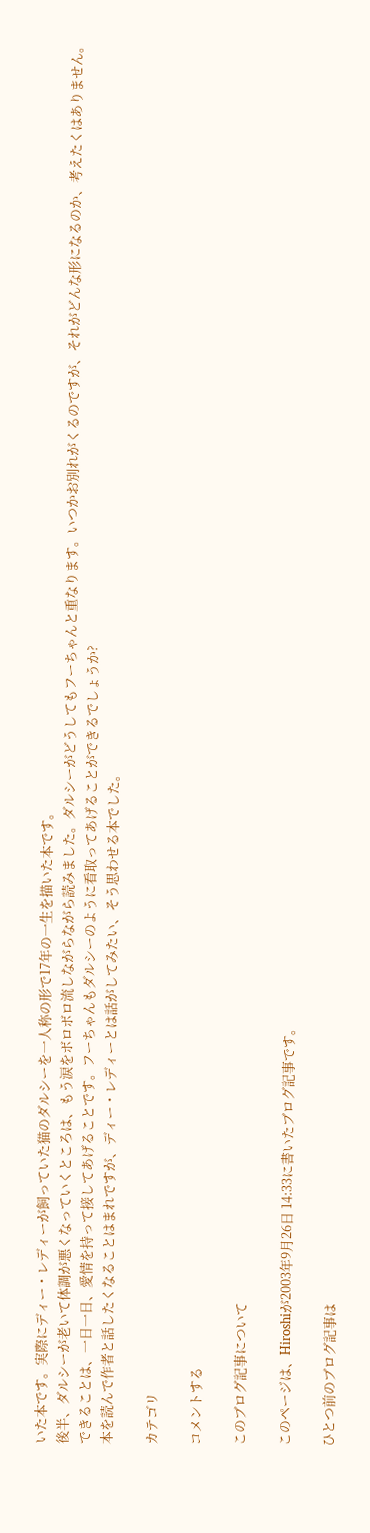いた本です。実際にディー・レディーが飼っていた猫のダルシーを一人称の形で17年の一生を描いた本です。
後半、ダルシーが老いて体調が悪くなっていくところは、もう涙をボロボロ流しながらながら読みました。ダルシーがどうしてもフーちゃんと重なります。いつかお別れがくるのですが、それがどんな形になるのか、考えたくはありません。
できることは、一日一日、愛情を持って接してあげることです。フーちゃんもダルシーのように看取ってあげることができるでしょうか?
本を読んで作者と話したくなることはまれですが、ディー・レディーとは話がしてみたい、そう思わせる本でした。

カテゴリ

コメントする

このブログ記事について

このページは、Hiroshiが2003年9月26日 14:33に書いたブログ記事です。

ひとつ前のブログ記事は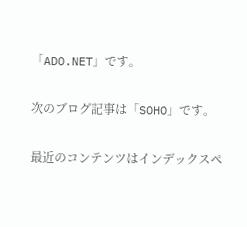「ADO.NET」です。

次のブログ記事は「SOHO」です。

最近のコンテンツはインデックスペ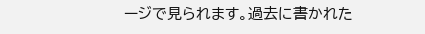ージで見られます。過去に書かれた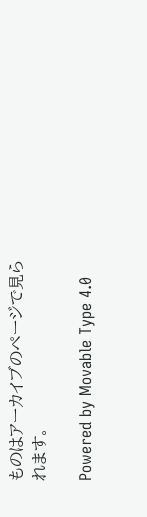ものはアーカイブのページで見られます。

Powered by Movable Type 4.0